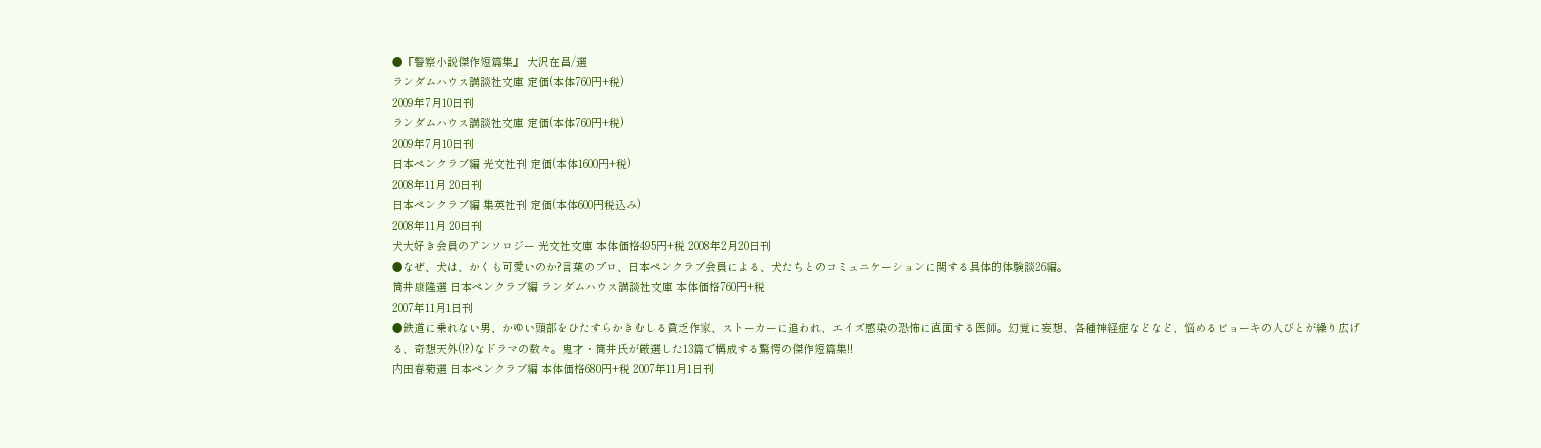●『警察小説傑作短篇集』 大沢在昌/選
ランダムハウス講談社文庫 定価(本体760円+税)
2009年7月10日刊
ランダムハウス講談社文庫 定価(本体760円+税)
2009年7月10日刊
日本ペンクラブ編 光文社刊 定価(本体1600円+税)
2008年11月 20日刊
日本ペンクラブ編 集英社刊 定価(本体600円税込み)
2008年11月 20日刊
犬大好き会員のアンソロジー 光文社文庫 本体価格495円+税 2008年2月20日刊
●なぜ、犬は、かくも可愛いのか?言葉のプロ、日本ペンクラブ会員による、犬たちとのコミュニケーションに関する具体的体験談26編。
筒井康隆選 日本ペンクラブ編 ランダムハウス講談社文庫 本体価格760円+税
2007年11月1日刊
●鉄道に乗れない男、かゆい頭部をひたすらかきむしる貧乏作家、ストーカーに追われ、エイズ感染の恐怖に直面する医師。幻覚に妄想、各種神経症などなど、悩めるビョーキの人びとが繰り広げる、奇想天外(!?)なドラマの数々。鬼才・筒井氏が厳選した13篇で構成する驚愕の傑作短篇集!!
内田春菊選 日本ペンクラブ編 本体価格680円+税 2007年11月1日刊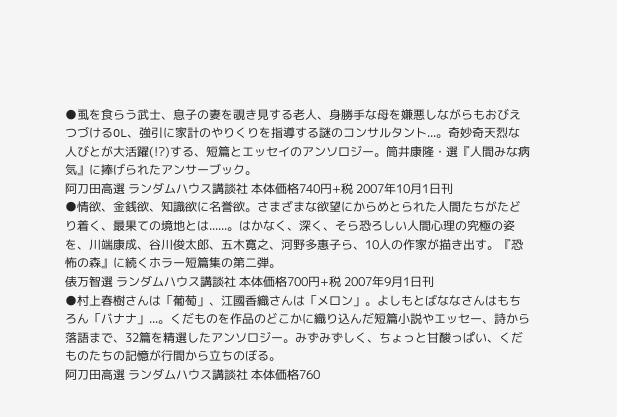●虱を食らう武士、息子の妻を覗き見する老人、身勝手な母を嫌悪しながらもおびえつづけるOL、強引に家計のやりくりを指導する謎のコンサルタント...。奇妙奇天烈な人びとが大活躍(!?)する、短篇とエッセイのアンソロジー。筒井康隆・選『人間みな病気』に捧げられたアンサーブック。
阿刀田高選 ランダムハウス講談社 本体価格740円+税 2007年10月1日刊
●情欲、金銭欲、知識欲に名誉欲。さまざまな欲望にからめとられた人間たちがたどり着く、最果ての境地とは......。はかなく、深く、そら恐ろしい人間心理の究極の姿を、川端康成、谷川俊太郎、五木寛之、河野多惠子ら、10人の作家が描き出す。『恐怖の森』に続くホラー短篇集の第二弾。
俵万智選 ランダムハウス講談社 本体価格700円+税 2007年9月1日刊
●村上春樹さんは「葡萄」、江國香織さんは「メロン」。よしもとばななさんはもちろん「バナナ」...。くだものを作品のどこかに織り込んだ短篇小説やエッセー、詩から落語まで、32篇を精選したアンソロジー。みずみずしく、ちょっと甘酸っぱい、くだものたちの記憶が行間から立ちのぼる。
阿刀田高選 ランダムハウス講談社 本体価格760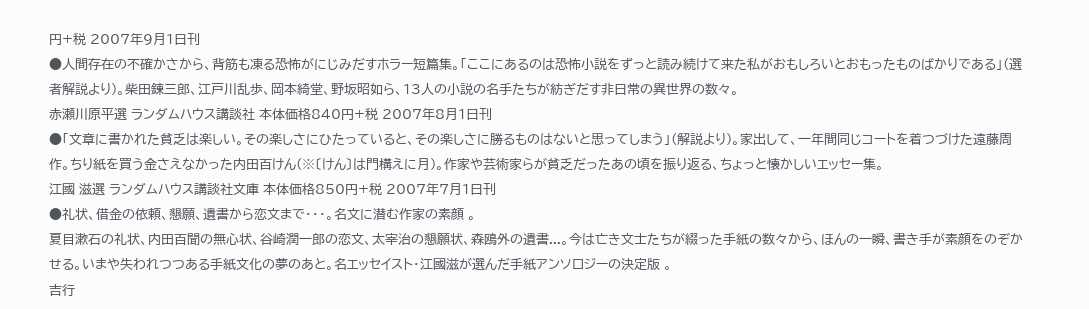円+税 2007年9月1日刊
●人間存在の不確かさから、背筋も凍る恐怖がにじみだすホラー短篇集。「ここにあるのは恐怖小説をずっと読み続けて来た私がおもしろいとおもったものばかりである」(選者解説より)。柴田錬三郎、江戸川乱歩、岡本綺堂、野坂昭如ら、13人の小説の名手たちが紡ぎだす非日常の異世界の数々。
赤瀬川原平選 ランダムハウス講談社 本体価格840円+税 2007年8月1日刊
●「文章に書かれた貧乏は楽しい。その楽しさにひたっていると、その楽しさに勝るものはないと思ってしまう」(解説より)。家出して、一年間同じコートを着つづけた遠藤周作。ちり紙を買う金さえなかった内田百けん(※〔けん〕は門構えに月)。作家や芸術家らが貧乏だったあの頃を振り返る、ちょっと懐かしいエッセー集。
江國 滋選 ランダムハウス講談社文庫 本体価格850円+税 2007年7月1日刊
●礼状、借金の依頼、懇願、遺書から恋文まで・・・。名文に潜む作家の素顔 。
夏目漱石の礼状、内田百聞の無心状、谷崎潤一郎の恋文、太宰治の懇願状、森鴎外の遺書...。今は亡き文士たちが綴った手紙の数々から、ほんの一瞬、書き手が素顔をのぞかせる。いまや失われつつある手紙文化の夢のあと。名エッセイスト・江國滋が選んだ手紙アンソロジーの決定版 。
吉行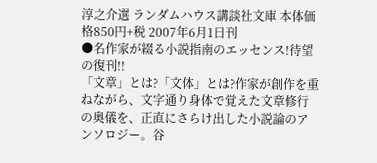淳之介選 ランダムハウス講談社文庫 本体価格850円+税 2007年6月1日刊
●名作家が綴る小説指南のエッセンス!待望の復刊!!
「文章」とは?「文体」とは?作家が創作を重ねながら、文字通り身体で覚えた文章修行の奥儀を、正直にさらけ出した小説論のアンソロジー。谷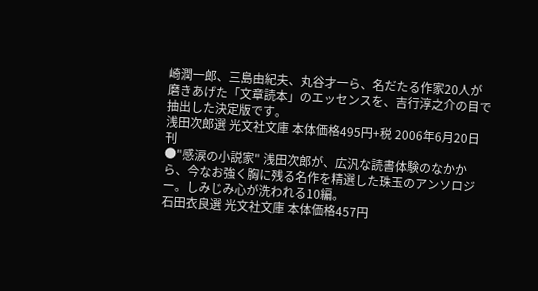崎潤一郎、三島由紀夫、丸谷才一ら、名だたる作家20人が磨きあげた「文章読本」のエッセンスを、吉行淳之介の目で抽出した決定版です。
浅田次郎選 光文社文庫 本体価格495円+税 2006年6月20日刊
●"感涙の小説家" 浅田次郎が、広汎な読書体験のなかから、今なお強く胸に残る名作を精選した珠玉のアンソロジー。しみじみ心が洗われる10編。
石田衣良選 光文社文庫 本体価格457円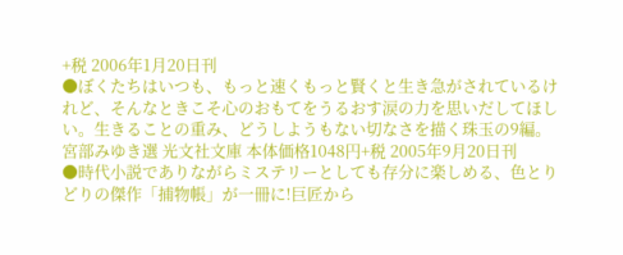+税 2006年1月20日刊
●ぼくたちはいつも、もっと速くもっと賢くと生き急がされているけれど、そんなときこそ心のおもてをうるおす涙の力を思いだしてほしい。生きることの重み、どうしようもない切なさを描く珠玉の9編。
宮部みゆき選 光文社文庫 本体価格1048円+税 2005年9月20日刊
●時代小説でありながらミステリーとしても存分に楽しめる、色とりどりの傑作「捕物帳」が一冊に!巨匠から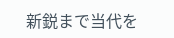新鋭まで当代を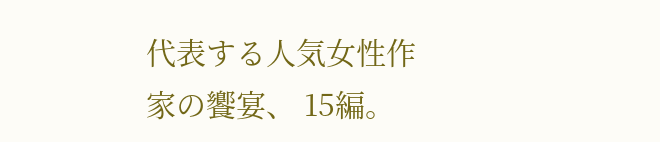代表する人気女性作家の饗宴、 15編。